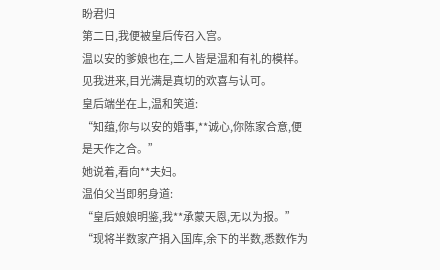盼君归
第二日,我便被皇后传召入宫。
温以安的爹娘也在,二人皆是温和有礼的模样。
见我进来,目光满是真切的欢喜与认可。
皇后端坐在上,温和笑道:
“知蕴,你与以安的婚事,**诚心,你陈家合意,便是天作之合。”
她说着,看向**夫妇。
温伯父当即躬身道:
“皇后娘娘明鉴,我**承蒙天恩,无以为报。”
“现将半数家产捐入国库,余下的半数,悉数作为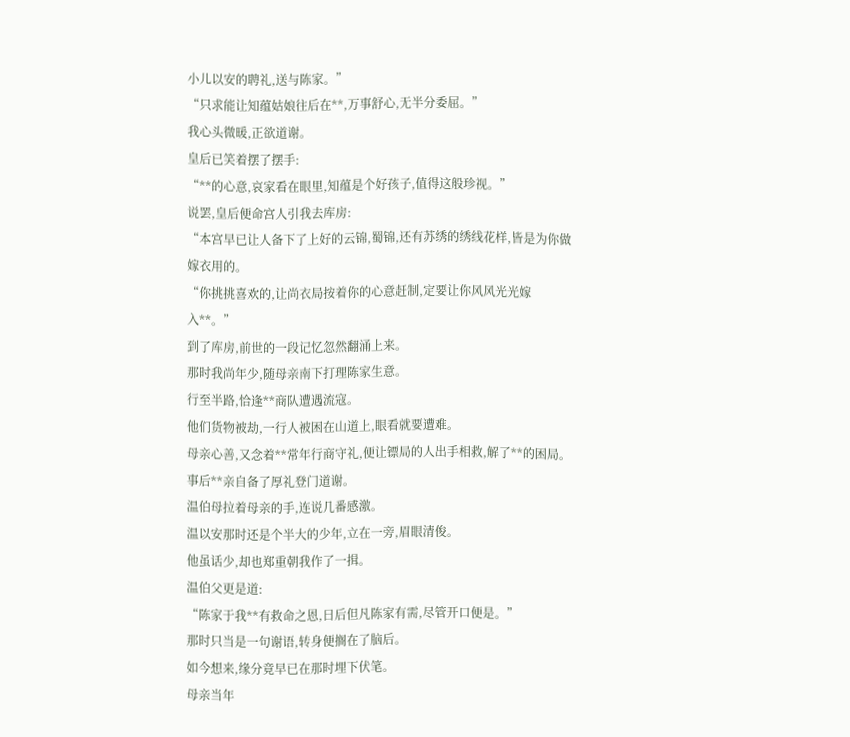小儿以安的聘礼,送与陈家。”
“只求能让知蕴姑娘往后在**,万事舒心,无半分委屈。”
我心头微暖,正欲道谢。
皇后已笑着摆了摆手:
“**的心意,哀家看在眼里,知蕴是个好孩子,值得这般珍视。”
说罢,皇后便命宫人引我去库房:
“本宫早已让人备下了上好的云锦,蜀锦,还有苏绣的绣线花样,皆是为你做嫁衣用的。
“你挑挑喜欢的,让尚衣局按着你的心意赶制,定要让你风风光光嫁入**。”
到了库房,前世的一段记忆忽然翻涌上来。
那时我尚年少,随母亲南下打理陈家生意。
行至半路,恰逢**商队遭遇流寇。
他们货物被劫,一行人被困在山道上,眼看就要遭难。
母亲心善,又念着**常年行商守礼,便让镖局的人出手相救,解了**的困局。
事后**亲自备了厚礼登门道谢。
温伯母拉着母亲的手,连说几番感激。
温以安那时还是个半大的少年,立在一旁,眉眼清俊。
他虽话少,却也郑重朝我作了一揖。
温伯父更是道:
“陈家于我**有救命之恩,日后但凡陈家有需,尽管开口便是。”
那时只当是一句谢语,转身便搁在了脑后。
如今想来,缘分竟早已在那时埋下伏笔。
母亲当年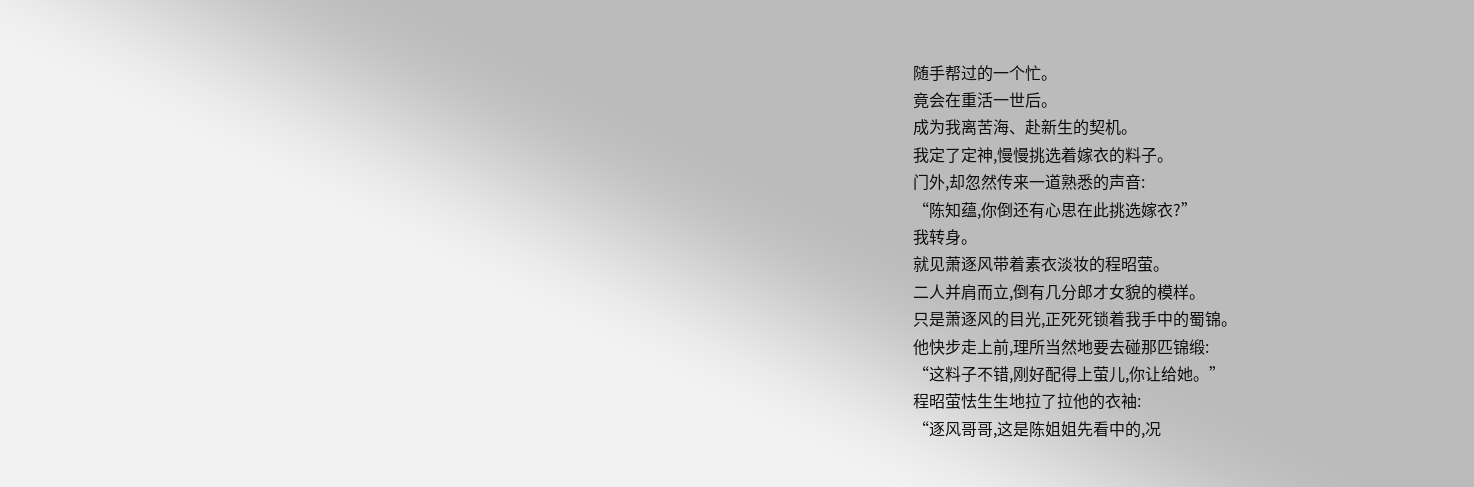随手帮过的一个忙。
竟会在重活一世后。
成为我离苦海、赴新生的契机。
我定了定神,慢慢挑选着嫁衣的料子。
门外,却忽然传来一道熟悉的声音:
“陈知蕴,你倒还有心思在此挑选嫁衣?”
我转身。
就见萧逐风带着素衣淡妆的程昭萤。
二人并肩而立,倒有几分郎才女貌的模样。
只是萧逐风的目光,正死死锁着我手中的蜀锦。
他快步走上前,理所当然地要去碰那匹锦缎:
“这料子不错,刚好配得上萤儿,你让给她。”
程昭萤怯生生地拉了拉他的衣袖:
“逐风哥哥,这是陈姐姐先看中的,况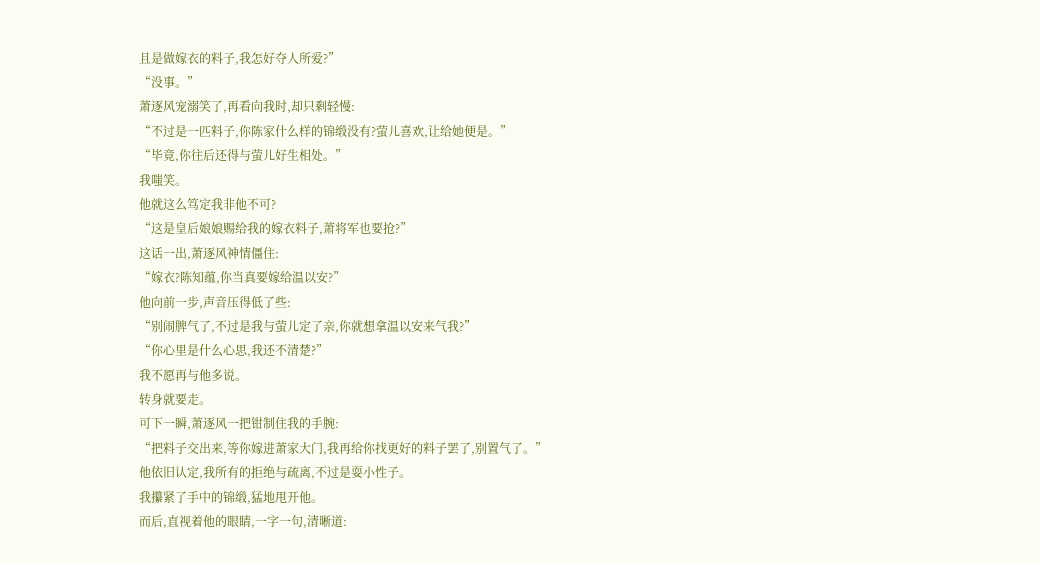且是做嫁衣的料子,我怎好夺人所爱?”
“没事。”
萧逐风宠溺笑了,再看向我时,却只剩轻慢:
“不过是一匹料子,你陈家什么样的锦缎没有?萤儿喜欢,让给她便是。”
“毕竟,你往后还得与萤儿好生相处。”
我嗤笑。
他就这么笃定我非他不可?
“这是皇后娘娘赐给我的嫁衣料子,萧将军也要抢?”
这话一出,萧逐风神情僵住:
“嫁衣?陈知蕴,你当真要嫁给温以安?”
他向前一步,声音压得低了些:
“别闹脾气了,不过是我与萤儿定了亲,你就想拿温以安来气我?”
“你心里是什么心思,我还不清楚?”
我不愿再与他多说。
转身就要走。
可下一瞬,萧逐风一把钳制住我的手腕:
“把料子交出来,等你嫁进萧家大门,我再给你找更好的料子罢了,别置气了。”
他依旧认定,我所有的拒绝与疏离,不过是耍小性子。
我攥紧了手中的锦缎,猛地甩开他。
而后,直视着他的眼睛,一字一句,清晰道: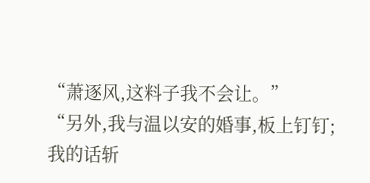“萧逐风,这料子我不会让。”
“另外,我与温以安的婚事,板上钉钉;
我的话斩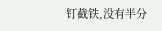钉截铁,没有半分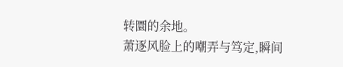转圜的余地。
萧逐风脸上的嘲弄与笃定,瞬间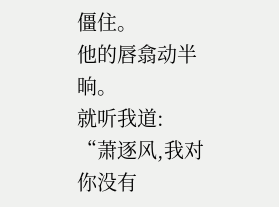僵住。
他的唇翕动半晌。
就听我道:
“萧逐风,我对你没有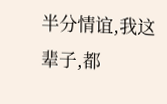半分情谊,我这辈子,都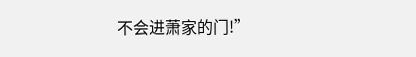不会进萧家的门!”